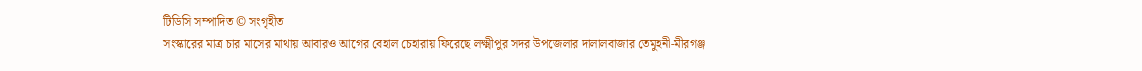টিডিসি সম্পাদিত © সংগৃহীত
সংস্কারের মাত্র চার মাসের মাথায় আবারও আগের বেহাল চেহারায় ফিরেছে লক্ষ্মীপুর সদর উপজেলার দালালবাজার তেমুহনী-মীরগঞ্জ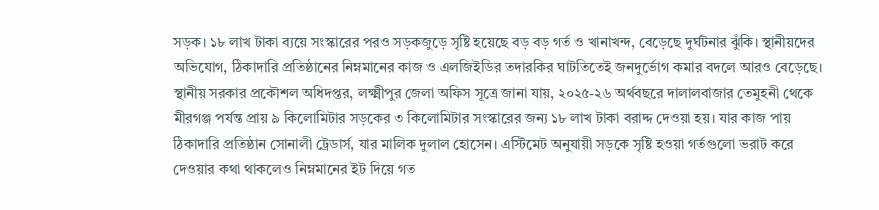সড়ক। ১৮ লাখ টাকা ব্যয়ে সংস্কারের পরও সড়কজুড়ে সৃষ্টি হয়েছে বড় বড় গর্ত ও খানাখন্দ, বেড়েছে দুর্ঘটনার ঝুঁকি। স্থানীয়দের অভিযোগ, ঠিকাদারি প্রতিষ্ঠানের নিম্নমানের কাজ ও এলজিইডির তদারকির ঘাটতিতেই জনদুর্ভোগ কমার বদলে আরও বেড়েছে।
স্থানীয় সরকার প্রকৌশল অধিদপ্তর, লক্ষ্মীপুর জেলা অফিস সূত্রে জানা যায়, ২০২৫-২৬ অর্থবছরে দালালবাজার তেমুহনী থেকে মীরগঞ্জ পর্যন্ত প্রায় ৯ কিলোমিটার সড়কের ৩ কিলোমিটার সংস্কারের জন্য ১৮ লাখ টাকা বরাদ্দ দেওয়া হয়। যার কাজ পায় ঠিকাদারি প্রতিষ্ঠান সোনালী ট্রেডার্স, যার মালিক দুলাল হোসেন। এস্টিমেট অনুযায়ী সড়কে সৃষ্টি হওয়া গর্তগুলো ভরাট করে দেওয়ার কথা থাকলেও নিম্নমানের ইট দিয়ে গত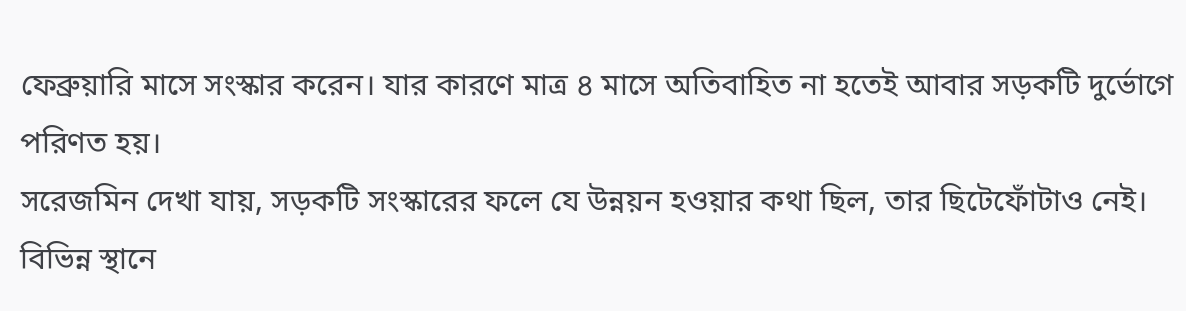ফেব্রুয়ারি মাসে সংস্কার করেন। যার কারণে মাত্র ৪ মাসে অতিবাহিত না হতেই আবার সড়কটি দুর্ভোগে পরিণত হয়।
সরেজমিন দেখা যায়, সড়কটি সংস্কারের ফলে যে উন্নয়ন হওয়ার কথা ছিল, তার ছিটেফোঁটাও নেই। বিভিন্ন স্থানে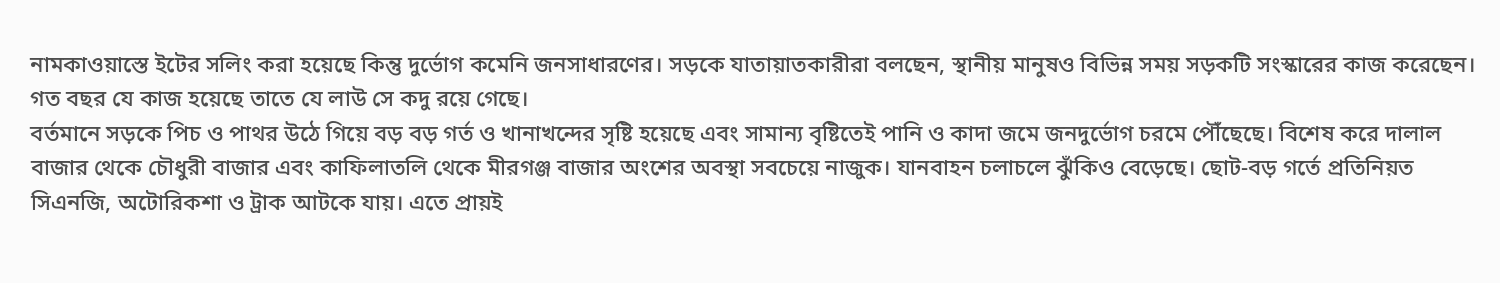নামকাওয়াস্তে ইটের সলিং করা হয়েছে কিন্তু দুর্ভোগ কমেনি জনসাধারণের। সড়কে যাতায়াতকারীরা বলছেন, স্থানীয় মানুষও বিভিন্ন সময় সড়কটি সংস্কারের কাজ করেছেন। গত বছর যে কাজ হয়েছে তাতে যে লাউ সে কদু রয়ে গেছে।
বর্তমানে সড়কে পিচ ও পাথর উঠে গিয়ে বড় বড় গর্ত ও খানাখন্দের সৃষ্টি হয়েছে এবং সামান্য বৃষ্টিতেই পানি ও কাদা জমে জনদুর্ভোগ চরমে পৌঁছেছে। বিশেষ করে দালাল বাজার থেকে চৌধুরী বাজার এবং কাফিলাতলি থেকে মীরগঞ্জ বাজার অংশের অবস্থা সবচেয়ে নাজুক। যানবাহন চলাচলে ঝুঁকিও বেড়েছে। ছোট-বড় গর্তে প্রতিনিয়ত সিএনজি, অটোরিকশা ও ট্রাক আটকে যায়। এতে প্রায়ই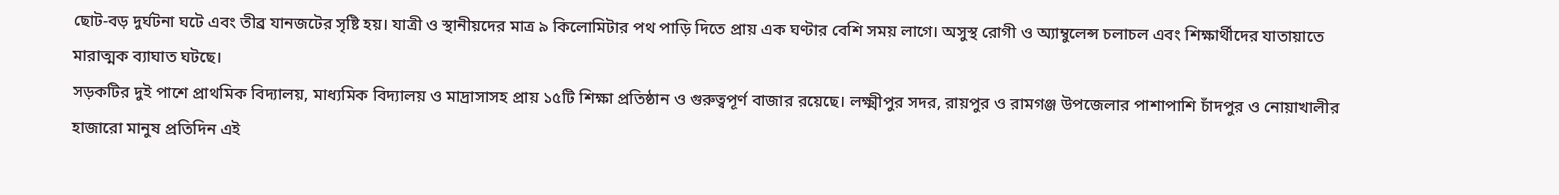ছোট-বড় দুর্ঘটনা ঘটে এবং তীব্র যানজটের সৃষ্টি হয়। যাত্রী ও স্থানীয়দের মাত্র ৯ কিলোমিটার পথ পাড়ি দিতে প্রায় এক ঘণ্টার বেশি সময় লাগে। অসুস্থ রোগী ও অ্যাম্বুলেন্স চলাচল এবং শিক্ষার্থীদের যাতায়াতে মারাত্মক ব্যাঘাত ঘটছে।
সড়কটির দুই পাশে প্রাথমিক বিদ্যালয়, মাধ্যমিক বিদ্যালয় ও মাদ্রাসাসহ প্রায় ১৫টি শিক্ষা প্রতিষ্ঠান ও গুরুত্বপূর্ণ বাজার রয়েছে। লক্ষ্মীপুর সদর, রায়পুর ও রামগঞ্জ উপজেলার পাশাপাশি চাঁদপুর ও নোয়াখালীর হাজারো মানুষ প্রতিদিন এই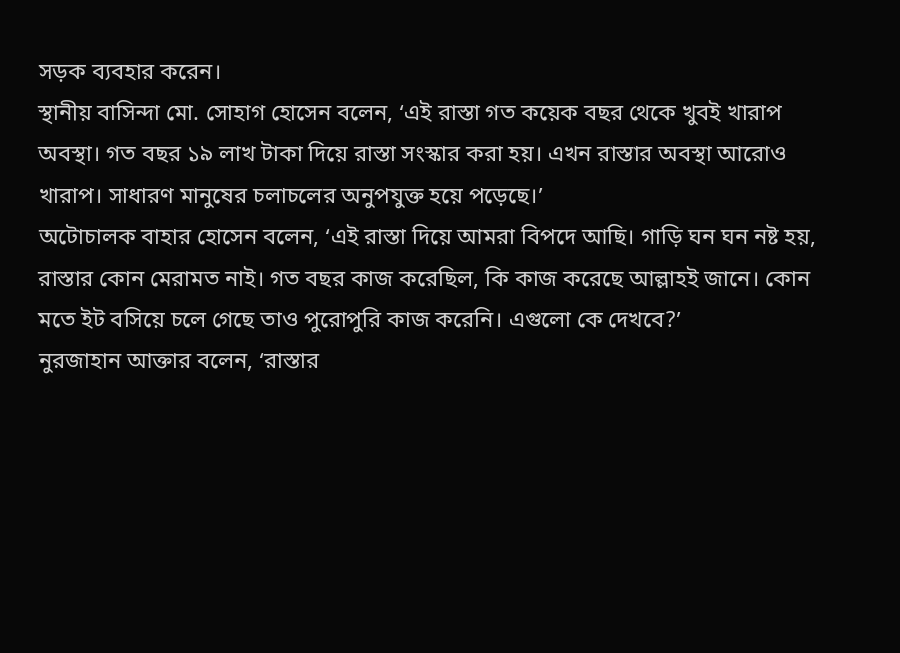সড়ক ব্যবহার করেন।
স্থানীয় বাসিন্দা মো. সোহাগ হোসেন বলেন, ‘এই রাস্তা গত কয়েক বছর থেকে খুবই খারাপ অবস্থা। গত বছর ১৯ লাখ টাকা দিয়ে রাস্তা সংস্কার করা হয়। এখন রাস্তার অবস্থা আরোও খারাপ। সাধারণ মানুষের চলাচলের অনুপযুক্ত হয়ে পড়েছে।’
অটোচালক বাহার হোসেন বলেন, ‘এই রাস্তা দিয়ে আমরা বিপদে আছি। গাড়ি ঘন ঘন নষ্ট হয়, রাস্তার কোন মেরামত নাই। গত বছর কাজ করেছিল, কি কাজ করেছে আল্লাহই জানে। কোন মতে ইট বসিয়ে চলে গেছে তাও পুরোপুরি কাজ করেনি। এগুলো কে দেখবে?’
নুরজাহান আক্তার বলেন, ‘রাস্তার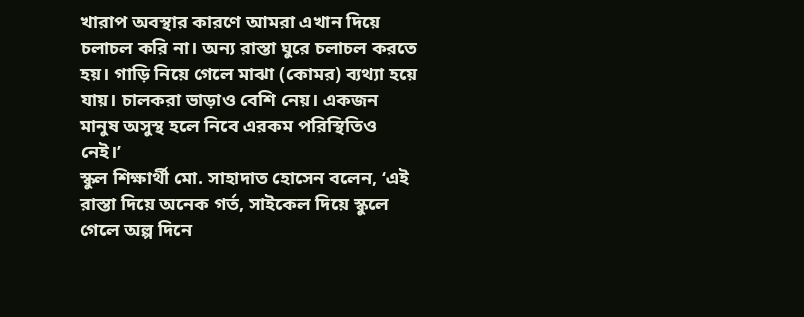খারাপ অবস্থার কারণে আমরা এখান দিয়ে চলাচল করি না। অন্য রাস্তা ঘুরে চলাচল করতে হয়। গাড়ি নিয়ে গেলে মাঝা (কোমর) ব্যথ্যা হয়ে যায়। চালকরা ভাড়াও বেশি নেয়। একজন মানুষ অসুস্থ হলে নিবে এরকম পরিস্থিতিও নেই।’
স্কুল শিক্ষার্থী মো. সাহাদাত হোসেন বলেন, ‘এই রাস্তা দিয়ে অনেক গর্ত, সাইকেল দিয়ে স্কুলে গেলে অল্প দিনে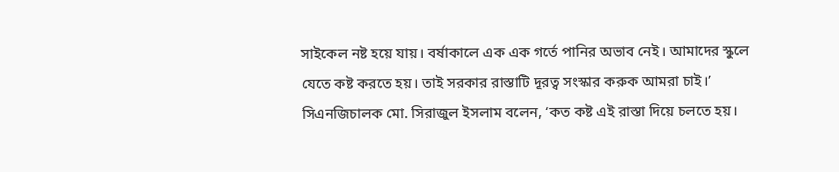সাইকেল নষ্ট হয়ে যায়। বর্ষাকালে এক এক গর্তে পানির অভাব নেই। আমাদের স্কুলে যেতে কষ্ট করতে হয়। তাই সরকার রাস্তাটি দূরত্ব সংস্কার করুক আমরা চাই।’
সিএনজিচালক মো. সিরাজুল ইসলাম বলেন, ‘কত কষ্ট এই রাস্তা দিয়ে চলতে হয়।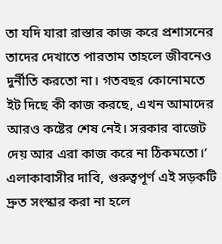তা যদি যারা রাস্তার কাজ করে প্রশাসনের তাদের দেখাতে পারতাম তাহলে জীবনেও দুর্নীতি করতো না। গতবছর কোনোমতে ইট দিছে কী কাজ করছে, এখন আমাদের আরও কষ্টের শেষ নেই। সরকার বাজেট দেয় আর এরা কাজ করে না ঠিকমতো।’
এলাকাবাসীর দাবি, গুরুত্বপূর্ণ এই সড়কটি দ্রুত সংস্কার করা না হলে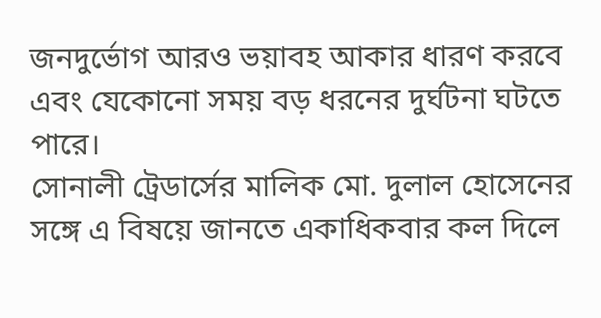জনদুর্ভোগ আরও ভয়াবহ আকার ধারণ করবে এবং যেকোনো সময় বড় ধরনের দুর্ঘটনা ঘটতে পারে।
সোনালী ট্রেডার্সের মালিক মো. দুলাল হোসেনের সঙ্গে এ বিষয়ে জানতে একাধিকবার কল দিলে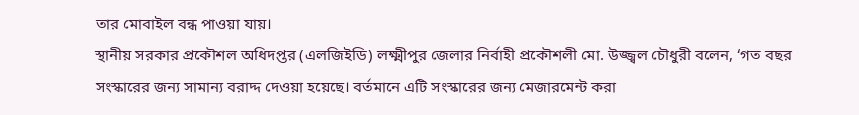তার মোবাইল বন্ধ পাওয়া যায়।
স্থানীয় সরকার প্রকৌশল অধিদপ্তর (এলজিইডি) লক্ষ্মীপুর জেলার নির্বাহী প্রকৌশলী মো. উজ্জ্বল চৌধুরী বলেন, ‘গত বছর সংস্কারের জন্য সামান্য বরাদ্দ দেওয়া হয়েছে। বর্তমানে এটি সংস্কারের জন্য মেজারমেন্ট করা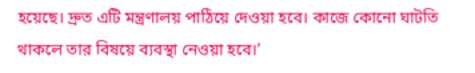হয়েছে। দ্রুত এটি মন্ত্রণালয় পাঠিয়ে দেওয়া হবে। কাজে কোনো ঘাটতি থাকলে তার বিষয়ে ব্যবস্থা নেওয়া হবে।’